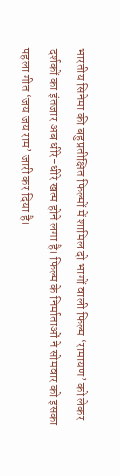भारतीय सिनेमा की बहुप्रतीक्षित फिल्मों में शामिल दो भागों वाली फिल्म ‘रामायण’ को लेकर दर्शकों का इंतजार अब धीरे-धीरे खत्म होने लगा है। फिल्म के निर्माताओं ने सोमवार को इसका पहला गीत ‘जय जय राम’ जारी कर दिया है।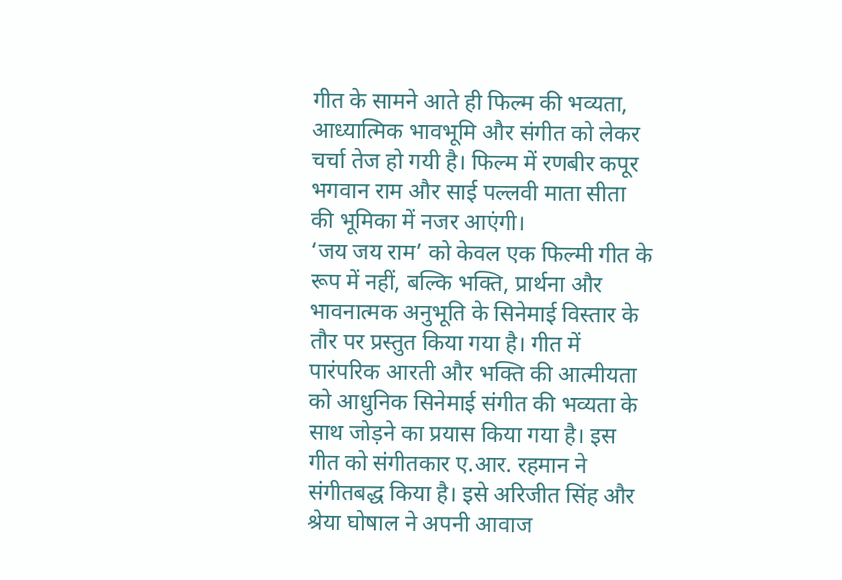गीत के सामने आते ही फिल्म की भव्यता, आध्यात्मिक भावभूमि और संगीत को लेकर चर्चा तेज हो गयी है। फिल्म में रणबीर कपूर भगवान राम और साई पल्लवी माता सीता की भूमिका में नजर आएंगी।
‘जय जय राम’ को केवल एक फिल्मी गीत के रूप में नहीं, बल्कि भक्ति, प्रार्थना और भावनात्मक अनुभूति के सिनेमाई विस्तार के तौर पर प्रस्तुत किया गया है। गीत में पारंपरिक आरती और भक्ति की आत्मीयता को आधुनिक सिनेमाई संगीत की भव्यता के साथ जोड़ने का प्रयास किया गया है। इस गीत को संगीतकार ए.आर. रहमान ने संगीतबद्ध किया है। इसे अरिजीत सिंह और श्रेया घोषाल ने अपनी आवाज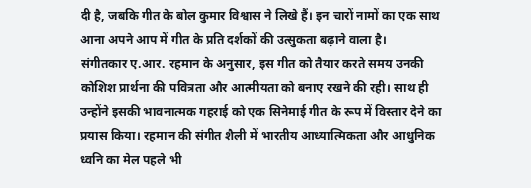दी है, जबकि गीत के बोल कुमार विश्वास ने लिखे हैं। इन चारों नामों का एक साथ आना अपने आप में गीत के प्रति दर्शकों की उत्सुकता बढ़ाने वाला है।
संगीतकार ए.आर. रहमान के अनुसार, इस गीत को तैयार करते समय उनकी कोशिश प्रार्थना की पवित्रता और आत्मीयता को बनाए रखने की रही। साथ ही उन्होंने इसकी भावनात्मक गहराई को एक सिनेमाई गीत के रूप में विस्तार देने का प्रयास किया। रहमान की संगीत शैली में भारतीय आध्यात्मिकता और आधुनिक ध्वनि का मेल पहले भी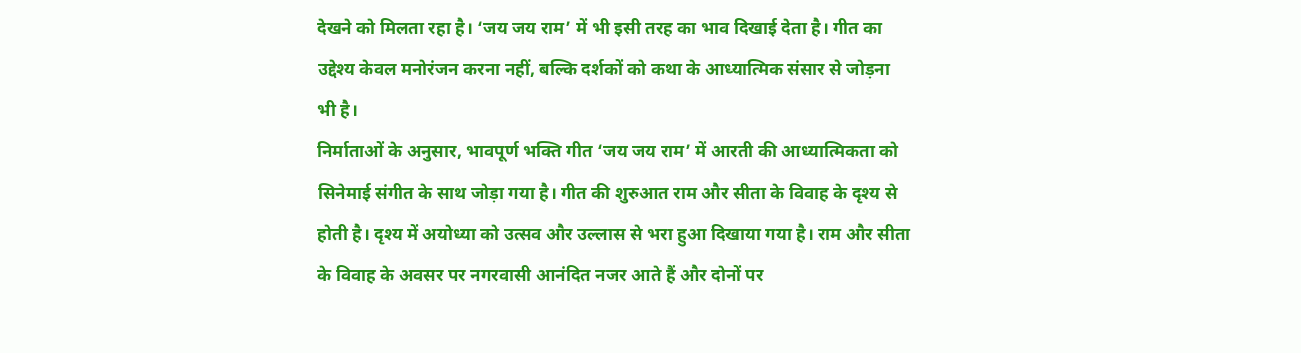देखने को मिलता रहा है। ‘जय जय राम’ में भी इसी तरह का भाव दिखाई देता है। गीत का उद्देश्य केवल मनोरंजन करना नहीं, बल्कि दर्शकों को कथा के आध्यात्मिक संसार से जोड़ना भी है।
निर्माताओं के अनुसार, भावपूर्ण भक्ति गीत ‘जय जय राम’ में आरती की आध्यात्मिकता को सिनेमाई संगीत के साथ जोड़ा गया है। गीत की शुरुआत राम और सीता के विवाह के दृश्य से होती है। दृश्य में अयोध्या को उत्सव और उल्लास से भरा हुआ दिखाया गया है। राम और सीता के विवाह के अवसर पर नगरवासी आनंदित नजर आते हैं और दोनों पर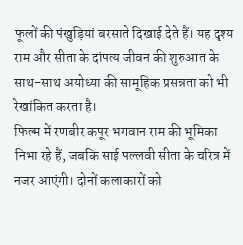फूलों की पंखुड़ियां बरसाते दिखाई देते हैं। यह दृश्य राम और सीता के दांपत्य जीवन की शुरुआत के साथ-साथ अयोध्या की सामूहिक प्रसन्नता को भी रेखांकित करता है।
फिल्म में रणबीर कपूर भगवान राम की भूमिका निभा रहे हैं, जबकि साई पल्लवी सीता के चरित्र में नजर आएंगी। दोनों कलाकारों को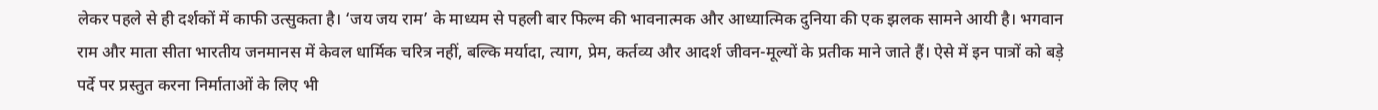लेकर पहले से ही दर्शकों में काफी उत्सुकता है। ‘जय जय राम’ के माध्यम से पहली बार फिल्म की भावनात्मक और आध्यात्मिक दुनिया की एक झलक सामने आयी है। भगवान राम और माता सीता भारतीय जनमानस में केवल धार्मिक चरित्र नहीं, बल्कि मर्यादा, त्याग, प्रेम, कर्तव्य और आदर्श जीवन-मूल्यों के प्रतीक माने जाते हैं। ऐसे में इन पात्रों को बड़े पर्दे पर प्रस्तुत करना निर्माताओं के लिए भी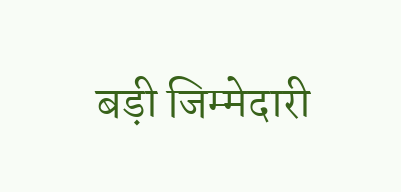बड़ी जिम्मेदारी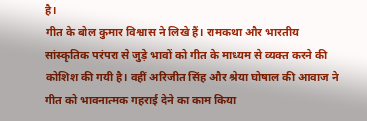है।
गीत के बोल कुमार विश्वास ने लिखे हैं। रामकथा और भारतीय सांस्कृतिक परंपरा से जुड़े भावों को गीत के माध्यम से व्यक्त करने की कोशिश की गयी है। वहीं अरिजीत सिंह और श्रेया घोषाल की आवाज ने गीत को भावनात्मक गहराई देने का काम किया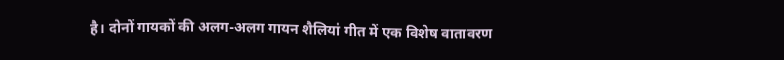है। दोनों गायकों की अलग-अलग गायन शैलियां गीत में एक विशेष वातावरण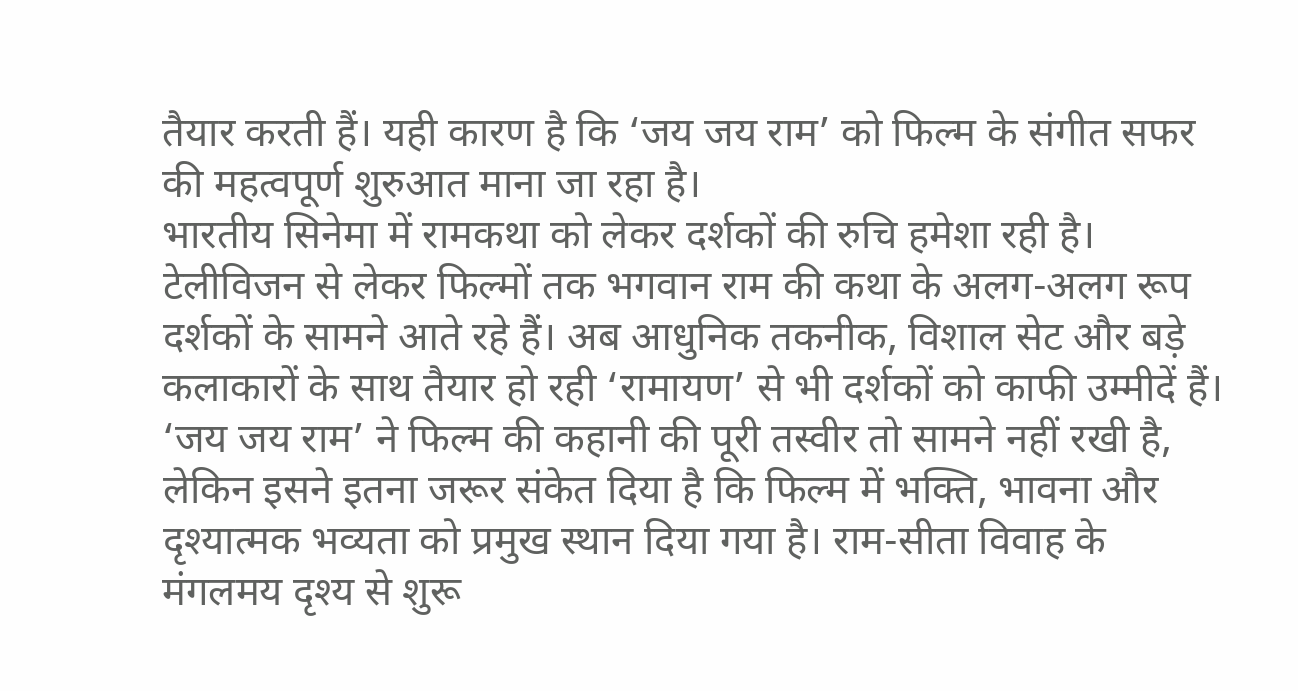तैयार करती हैं। यही कारण है कि ‘जय जय राम’ को फिल्म के संगीत सफर की महत्वपूर्ण शुरुआत माना जा रहा है।
भारतीय सिनेमा में रामकथा को लेकर दर्शकों की रुचि हमेशा रही है। टेलीविजन से लेकर फिल्मों तक भगवान राम की कथा के अलग-अलग रूप दर्शकों के सामने आते रहे हैं। अब आधुनिक तकनीक, विशाल सेट और बड़े कलाकारों के साथ तैयार हो रही ‘रामायण’ से भी दर्शकों को काफी उम्मीदें हैं। ‘जय जय राम’ ने फिल्म की कहानी की पूरी तस्वीर तो सामने नहीं रखी है, लेकिन इसने इतना जरूर संकेत दिया है कि फिल्म में भक्ति, भावना और दृश्यात्मक भव्यता को प्रमुख स्थान दिया गया है। राम-सीता विवाह के मंगलमय दृश्य से शुरू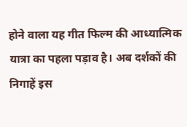होने वाला यह गीत फिल्म की आध्यात्मिक यात्रा का पहला पड़ाव है। अब दर्शकों की निगाहें इस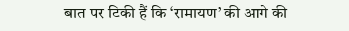बात पर टिकी हैं कि ‘रामायण’ की आगे की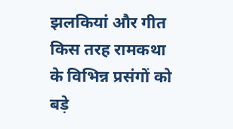झलकियां और गीत किस तरह रामकथा के विभिन्न प्रसंगों को बड़े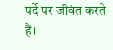पर्दे पर जीवंत करते हैं।